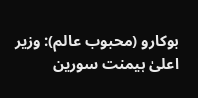بوکارو (محبوب عالم): وزیر اعلیٰ ہیمنت سورین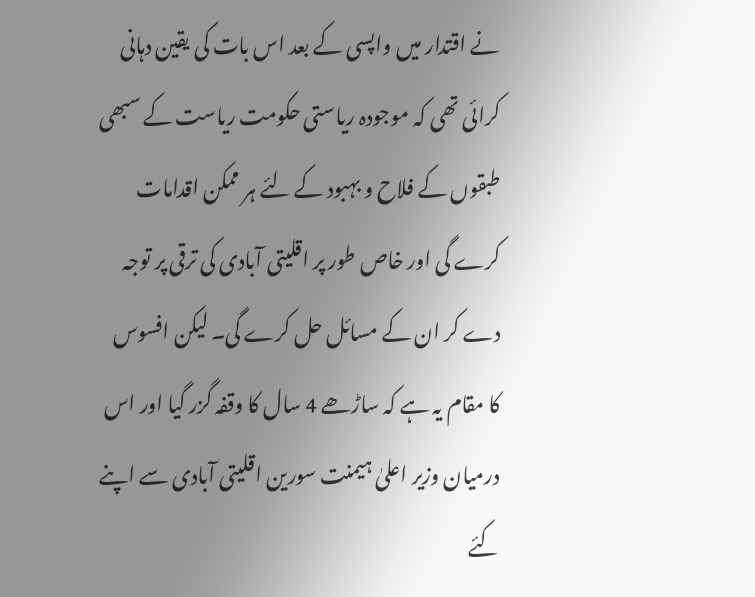نے اقتدار میں واپسی کے بعد اس بات کی یقین دہانی کرائی تھی کہ موجودہ ریاستی حکومت ریاست کے سبھی طبقوں کے فلاح و بہبود کے لئے ہر ممکن اقدامات کرے گی اور خاص طور پر اقلیتی آبادی کی ترقی پر توجہ دے کر ان کے مسائل حل کرے گی۔ لیکن افسوس کا مقام یہ ہے کہ ساڑھے 4 سال کا وقفہ گزر گیا اور اس درمیان وزیر اعلیٰ ہیمنت سورین اقلیتی آبادی سے اپنے کئے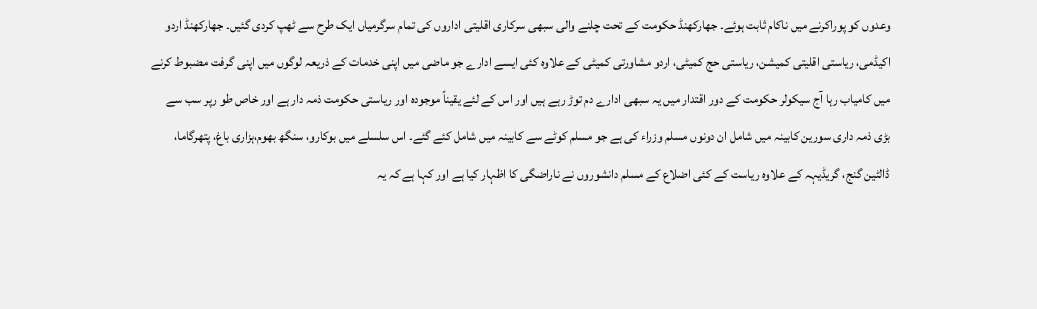وعدوں کو پوراکرنے میں ناکام ثابت ہوئے۔ جھارکھنڈ حکومت کے تحت چلنے والی سبھی سرکاری اقلیتی اداروں کی تمام سرگرمیاں ایک طرح سے ٹھپ کردی گئیں۔ جھارکھنڈ اردو اکیڈمی، ریاستی اقلیتی کمیشن، ریاستی حج کمیٹی، اردو مشاورتی کمیٹی کے علاوہ کئی ایسے ادارے جو ماضی میں اپنی خدمات کے ذریعہ لوگوں میں اپنی گرفت مضبوط کرنے میں کامیاب رہا آج سیکولر حکومت کے دور اقتدار میں یہ سبھی ادارے دم توڑ رہے ہیں اور اس کے لئے یقیناً موجودہ اور ریاستی حکومت ذمہ دار ہے اور خاص طو رپر سب سے بڑی ذمہ داری سورین کابینہ میں شامل ان دونوں مسلم وزراء کی ہے جو مسلم کوٹے سے کابینہ میں شامل کئے گئے۔ اس سلسلے میں بوکارو، سنگھ بھوم،ہزاری باغ، پتھرگاما، ڈالٹین گنج، گریڈیہہ کے علاوہ ریاست کے کئی اضلاع کے مسلم دانشوروں نے ناراضگی کا اظہار کیا ہے اور کہا ہے کہ یہ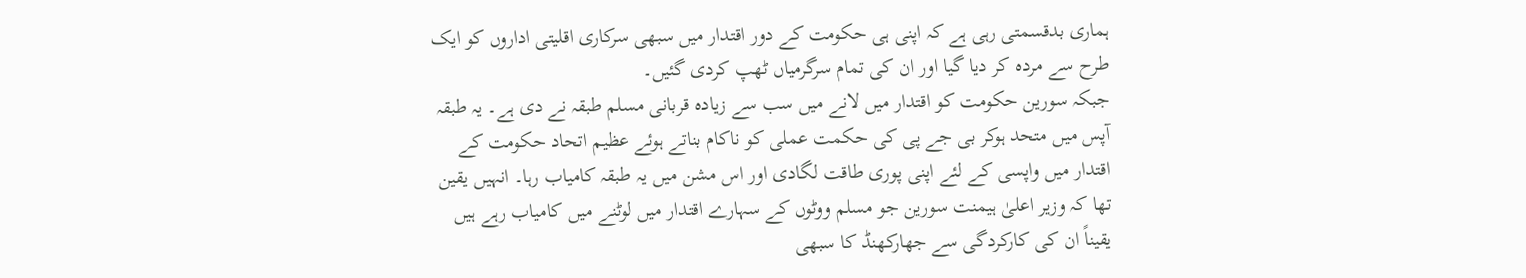ہماری بدقسمتی رہی ہے کہ اپنی ہی حکومت کے دور اقتدار میں سبھی سرکاری اقلیتی اداروں کو ایک طرح سے مردہ کر دیا گیا اور ان کی تمام سرگرمیاں ٹھپ کردی گئیں۔
جبکہ سورین حکومت کو اقتدار میں لانے میں سب سے زیادہ قربانی مسلم طبقہ نے دی ہے۔ یہ طبقہ آپس میں متحد ہوکر بی جے پی کی حکمت عملی کو ناکام بناتے ہوئے عظیم اتحاد حکومت کے اقتدار میں واپسی کے لئے اپنی پوری طاقت لگادی اور اس مشن میں یہ طبقہ کامیاب رہا۔ انہیں یقین تھا کہ وزیر اعلیٰ ہیمنت سورین جو مسلم ووٹوں کے سہارے اقتدار میں لوٹنے میں کامیاب رہے ہیں یقیناً ان کی کارکردگی سے جھارکھنڈ کا سبھی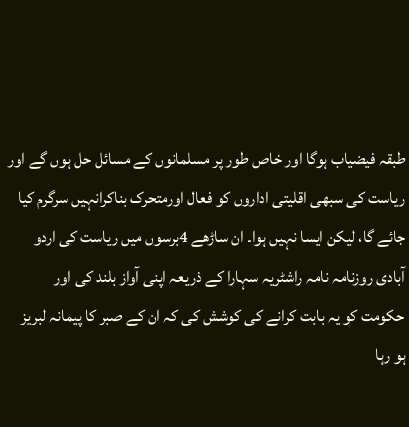طبقہ فیضیاب ہوگا اور خاص طور پر مسلمانوں کے مسائل حل ہوں گے اور ریاست کی سبھی اقلیتی اداروں کو فعال اورمتحرک بناکرانہیں سرگرم کیا جائے گا، لیکن ایسا نہیں ہوا۔ ان ساڑھے 4برسوں میں ریاست کی اردو آبادی روزنامہ نامہ راشٹریہ سہارا کے ذریعہ اپنی آواز بلند کی اور حکومت کو یہ بابت کرانے کی کوشش کی کہ ان کے صبر کا پیمانہ لبریز ہو رہا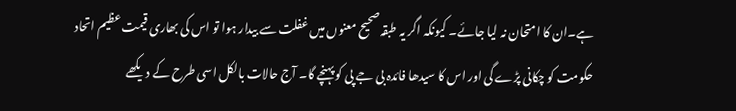ہے۔ان کا امتحان نہ لیا جائے۔ کیونکہ اگر یہ طبقہ صحیح معنوں میں غفلت سے بیدار ہوا تو اس کی بھاری قیمت عظیم اتحاد حکومت کو چکانی پڑے گی اور اس کا سیدھا فائدہ بی جے پی کو پہنچے گا۔ آج حالات بالکل اسی طرح کے دیکھے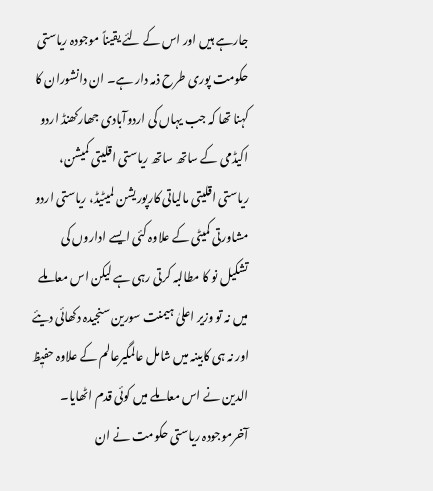جارہے ہیں اور اس کے لئے یقیناً موجودہ ریاستی حکومت پوری طرح ذمہ دار ہے۔ ان دانشوران کا کہنا تھا کہ جب یہاں کی اردوآبادی جھارکھنڈ اردو اکیڈمی کے ساتھ ساتھ ریاستی اقلیتی کمیشن، ریاستی اقلیتی مالیاتی کارپوریشن لمیٹیڈ، ریاستی اردو مشاورتی کمیٹی کے علاوہ کئی ایسے اداروں کی تشکیل نو کا مطالبہ کرتی رہی ہے لیکن اس معاملے میں نہ تو وزیر اعلیٰ ہیمنت سورین سنجیدہ دکھائی دیئے اور نہ ہی کابینہ میں شامل عالمگیرعالم کے علاوہ حفیٖظ الدین نے اس معاملے میں کوئی قدم اٹھایا۔ آخرموجودہ ریاستی حکومت نے ان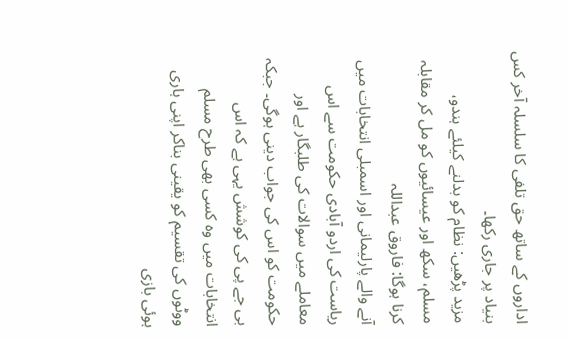اداروں کے ساتھ حق تلفی کا سلسلہ آخر کس بنیاد پر جاری رکھا۔
مزید پڑھیں: نظام کو بدلنے کیلئے ہندو، مسلم، سکھ اور عیسائیوں کو مل کر مقابلہ کرنا ہوگا: فاروق عبداللہ
آنے والے پارلیمانی اور اسمبلی انتخابات میں ریاست کی اردو آبادی حکومت سے اس معاملے میں سوالات کی طلبگار ہے اور حکومت کو اس کی جواب دینی ہوگی۔ جبکہ بی جے پی کی کوشش یہی ہے کہ اس انتخابات میں وہ کسی بھی طرح مسلم ووٹوں کی تقسیم کو یقینی بناکر اپنی ہاری ہوئی بازی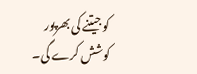کو جیتنے کی بھرپور کوشش کرے گی۔